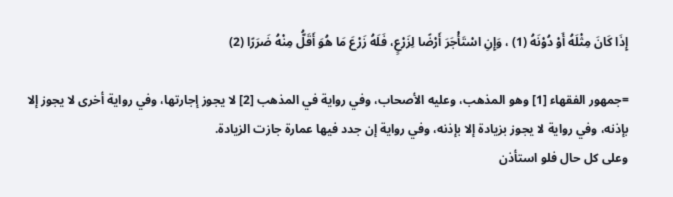إِذَا كَانَ مِثْلَهُ أَوْ دُوْنَهُ (1) ، وَإِنِ اسْتَأْجَرَ أَرْضًا لِزَرْعٍ، فَلَهُ زَرْعَ مَا هُوَ أَقَلُّ مِنْهُ ضَرَرًا (2)

=جمهور الفقهاء [1] وهو المذهب، وعليه الأصحاب، وفي رواية في المذهب [2] لا يجوز إجارتها، وفي رواية أخرى لا يجوز إلا بإذنه، وفي رواية لا يجوز بزيادة إلا بإذنه، وفي رواية إن جدد فيها عمارة جازت الزيادة.
وعلى كل حال فلو استأذن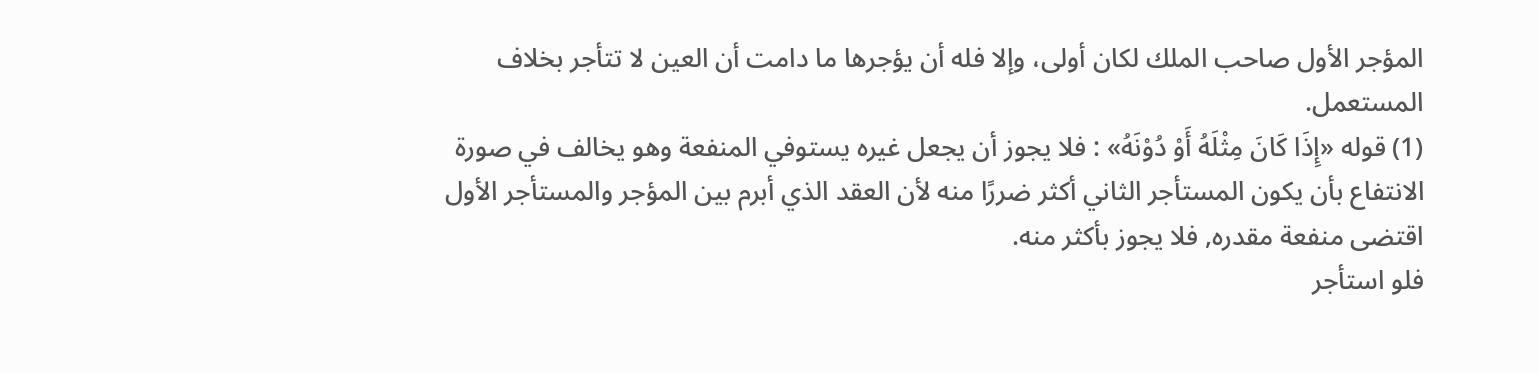المؤجر الأول صاحب الملك لكان أولى، وإلا فله أن يؤجرها ما دامت أن العين لا تتأجر بخلاف المستعمل.
(1) قوله «إِذَا كَانَ مِثْلَهُ أَوْ دُوْنَهُ» : فلا يجوز أن يجعل غيره يستوفي المنفعة وهو يخالف في صورة الانتفاع بأن يكون المستأجر الثاني أكثر ضررًا منه لأن العقد الذي أبرم بين المؤجر والمستأجر الأول اقتضى منفعة مقدره, فلا يجوز بأكثر منه.
فلو استأجر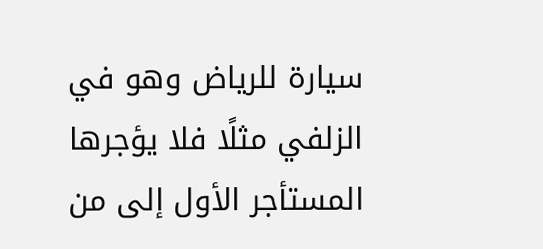سيارة للرياض وهو في الزلفي مثلًا فلا يؤجرها المستأجر الأول إلى من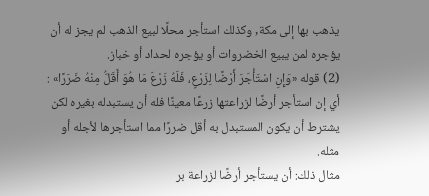يذهب بها إلى مكة, وكذلك استأجر محلًا لبيع الذهب لم يجز له أن يؤجره لمن يبيع الخضروات أو يؤجره لحداد أو خباز.
(2) قوله «وَإِنِ اسْتَأْجَرَ أَرْضًا لِزَرْعٍ، فَلَهُ زَرْعَ مَا هُوَ أَقَلُّ مِنْهُ ضَرَرًا» : أي إن استأجر أرضًا لزراعتها زرعًا معينًا فله أن يستبدله بغيره لكن يشترط أن يكون المستبدل به أقل ضررًا مما استأجرها لأجله أو مثله.
مثال ذلك: أن يستأجر أرضًا لزراعة بر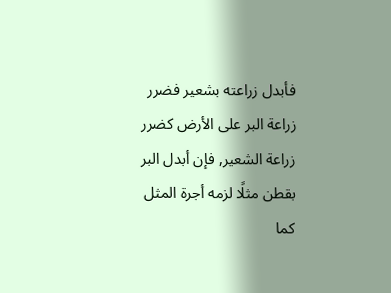فأبدل زراعته بشعير فضرر زراعة البر على الأرض كضرر زراعة الشعير, فإن أبدل البر بقطن مثلًا لزمه أجرة المثل كما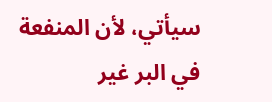سيأتي، لأن المنفعة في البر غير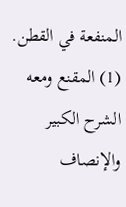المنفعة في القطن.
(1) المقنع ومعه الشرح الكبير والإنصاف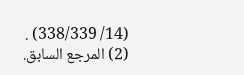(14/ 338/339) .
(2) المرجع السابق.